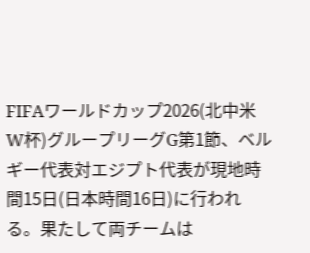FIFAワールドカップ2026(北中米W杯)グループリーグG第1節、ベルギー代表対エジプト代表が現地時間15日(日本時間16日)に行われる。果たして両チームは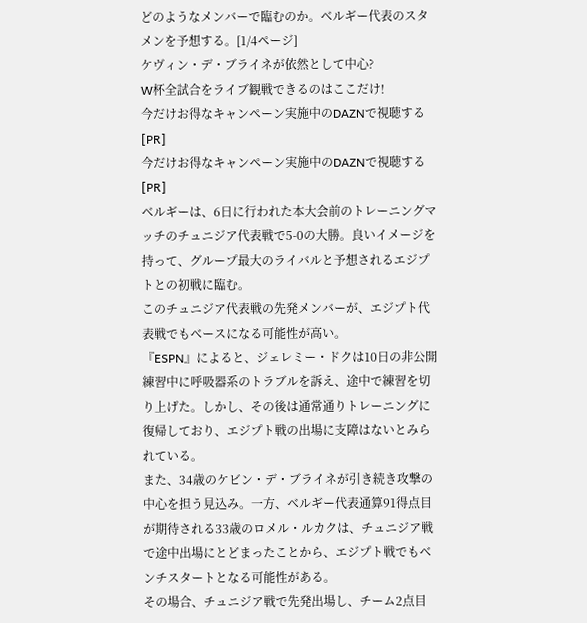どのようなメンバーで臨むのか。ベルギー代表のスタメンを予想する。[1/4ページ]
ケヴィン・デ・ブライネが依然として中心?
W杯全試合をライブ観戦できるのはここだけ!
今だけお得なキャンペーン実施中のDAZNで視聴する[PR]
今だけお得なキャンペーン実施中のDAZNで視聴する[PR]
ベルギーは、6日に行われた本大会前のトレーニングマッチのチュニジア代表戦で5-0の大勝。良いイメージを持って、グループ最大のライバルと予想されるエジプトとの初戦に臨む。
このチュニジア代表戦の先発メンバーが、エジプト代表戦でもベースになる可能性が高い。
『ESPN』によると、ジェレミー・ドクは10日の非公開練習中に呼吸器系のトラブルを訴え、途中で練習を切り上げた。しかし、その後は通常通りトレーニングに復帰しており、エジプト戦の出場に支障はないとみられている。
また、34歳のケビン・デ・ブライネが引き続き攻撃の中心を担う見込み。一方、ベルギー代表通算91得点目が期待される33歳のロメル・ルカクは、チュニジア戦で途中出場にとどまったことから、エジプト戦でもベンチスタートとなる可能性がある。
その場合、チュニジア戦で先発出場し、チーム2点目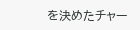を決めたチャー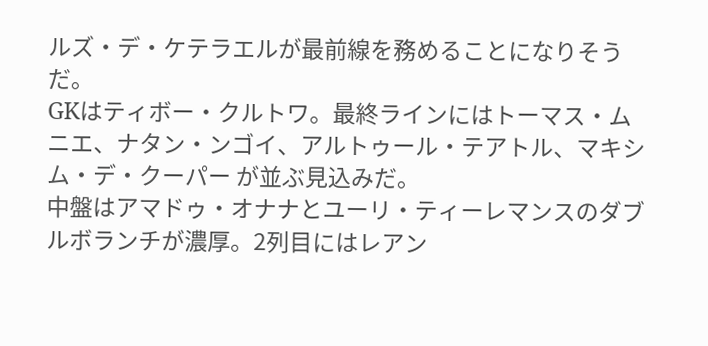ルズ・デ・ケテラエルが最前線を務めることになりそうだ。
GKはティボー・クルトワ。最終ラインにはトーマス・ムニエ、ナタン・ンゴイ、アルトゥール・テアトル、マキシム・デ・クーパー が並ぶ見込みだ。
中盤はアマドゥ・オナナとユーリ・ティーレマンスのダブルボランチが濃厚。2列目にはレアン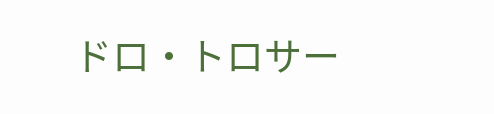ドロ・トロサー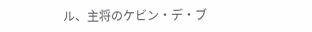ル、主将のケビン・デ・ブ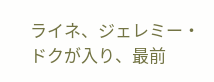ライネ、ジェレミー・ドクが入り、最前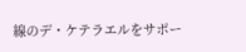線のデ・ケテラエルをサポー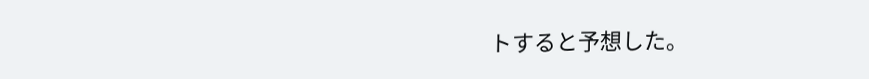トすると予想した。